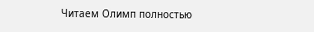Читаем Олимп полностью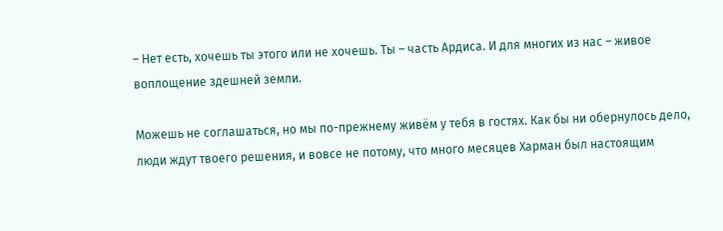– Нет есть, хочешь ты этого или не хочешь. Ты – часть Ардиса. И для многих из нас – живое воплощение здешней земли.

Можешь не соглашаться, но мы по-прежнему живём у тебя в гостях. Как бы ни обернулось дело, люди ждут твоего решения, и вовсе не потому, что много месяцев Харман был настоящим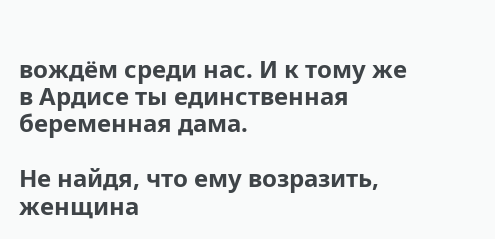вождём среди нас. И к тому же в Ардисе ты единственная беременная дама.

Не найдя, что ему возразить, женщина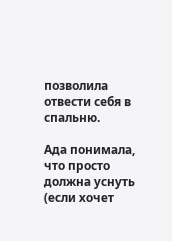позволила отвести себя в спальню.

Ада понимала, что просто должна уснуть (если хочет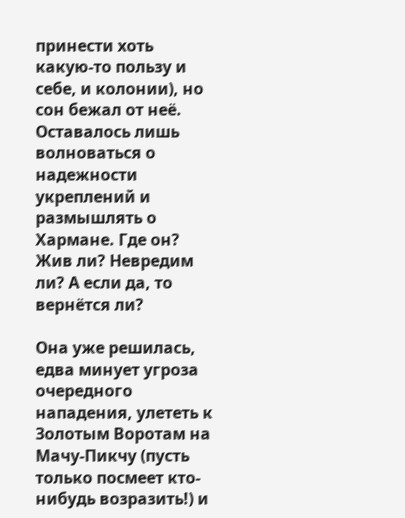принести хоть какую-то пользу и себе, и колонии), но сон бежал от неё. Оставалось лишь волноваться о надежности укреплений и размышлять о Хармане. Где он? Жив ли? Невредим ли? А если да, то вернётся ли?

Она уже решилась, едва минует угроза очередного нападения, улететь к Золотым Воротам на Мачу-Пикчу (пусть только посмеет кто-нибудь возразить!) и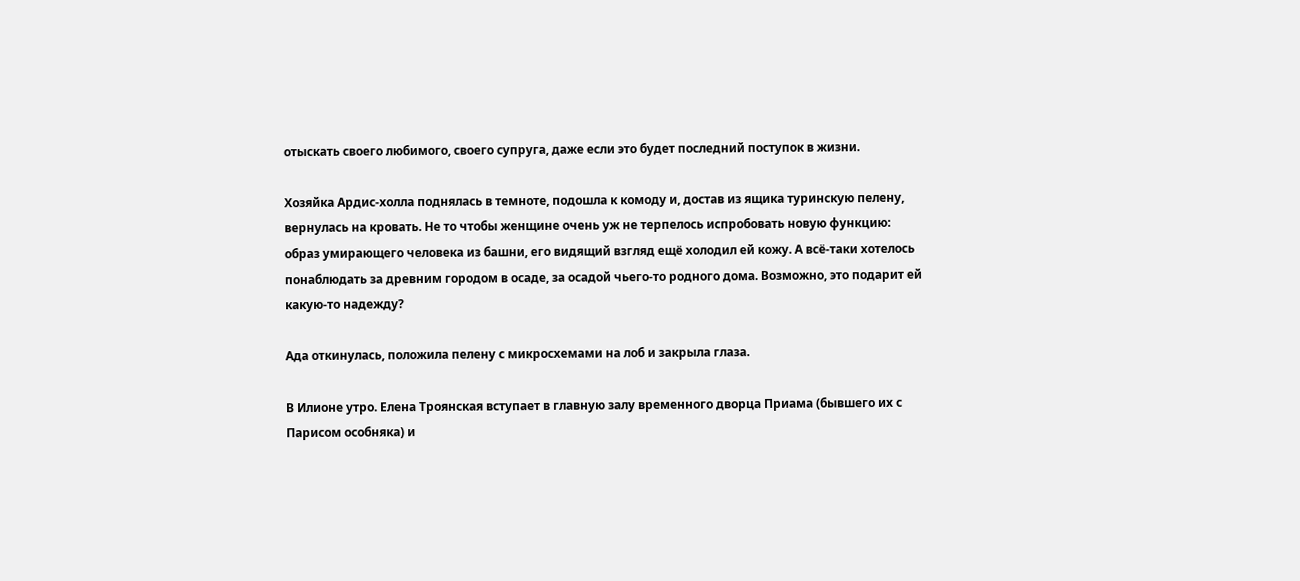отыскать своего любимого, своего супруга, даже если это будет последний поступок в жизни.

Хозяйка Ардис-холла поднялась в темноте, подошла к комоду и, достав из ящика туринскую пелену, вернулась на кровать. Не то чтобы женщине очень уж не терпелось испробовать новую функцию: образ умирающего человека из башни, его видящий взгляд ещё холодил ей кожу. А всё-таки хотелось понаблюдать за древним городом в осаде, за осадой чьего-то родного дома. Возможно, это подарит ей какую-то надежду?

Ада откинулась, положила пелену с микросхемами на лоб и закрыла глаза.

В Илионе утро. Елена Троянская вступает в главную залу временного дворца Приама (бывшего их с Парисом особняка) и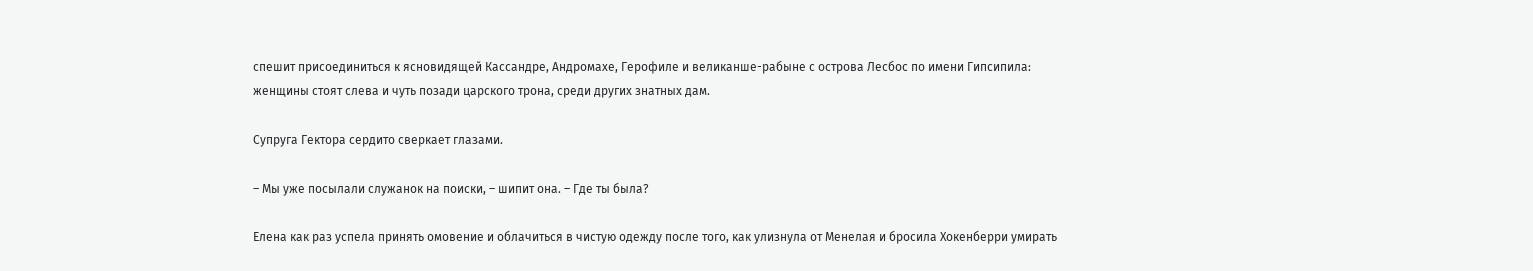спешит присоединиться к ясновидящей Кассандре, Андромахе, Герофиле и великанше-рабыне с острова Лесбос по имени Гипсипила: женщины стоят слева и чуть позади царского трона, среди других знатных дам.

Супруга Гектора сердито сверкает глазами.

– Мы уже посылали служанок на поиски, – шипит она. – Где ты была?

Елена как раз успела принять омовение и облачиться в чистую одежду после того, как улизнула от Менелая и бросила Хокенберри умирать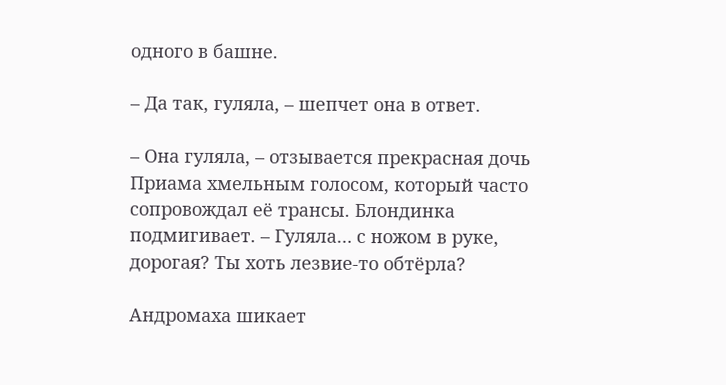одного в башне.

– Да так, гуляла, – шепчет она в ответ.

– Она гуляла, – отзывается прекрасная дочь Приама хмельным голосом, который часто сопровождал её трансы. Блондинка подмигивает. – Гуляла… с ножом в руке, дорогая? Ты хоть лезвие-то обтёрла?

Андромаха шикает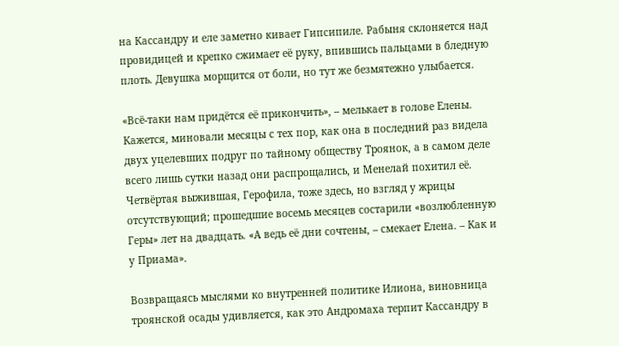на Кассандру и еле заметно кивает Гипсипиле. Рабыня склоняется над провидицей и крепко сжимает её руку, впившись пальцами в бледную плоть. Девушка морщится от боли, но тут же безмятежно улыбается.

«Всё-таки нам придётся её прикончить», – мелькает в голове Елены. Кажется, миновали месяцы с тех пор, как она в последний раз видела двух уцелевших подруг по тайному обществу Троянок, а в самом деле всего лишь сутки назад они распрощались, и Менелай похитил её. Четвёртая выжившая, Герофила, тоже здесь, но взгляд у жрицы отсутствующий; прошедшие восемь месяцев состарили «возлюбленную Геры» лет на двадцать. «А ведь её дни сочтены, – смекает Елена. – Как и у Приама».

Возвращаясь мыслями ко внутренней политике Илиона, виновница троянской осады удивляется, как это Андромаха терпит Кассандру в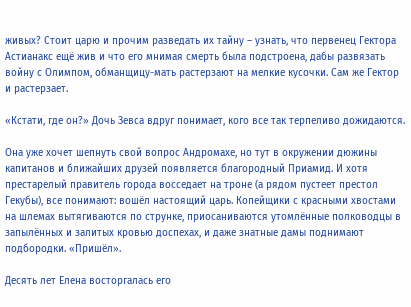живых? Стоит царю и прочим разведать их тайну – узнать, что первенец Гектора Астианакс ещё жив и что его мнимая смерть была подстроена, дабы развязать войну с Олимпом, обманщицу-мать растерзают на мелкие кусочки. Сам же Гектор и растерзает.

«Кстати, где он?» Дочь Зевса вдруг понимает, кого все так терпеливо дожидаются.

Она уже хочет шепнуть свой вопрос Андромахе, но тут в окружении дюжины капитанов и ближайших друзей появляется благородный Приамид. И хотя престарелый правитель города восседает на троне (а рядом пустеет престол Гекубы), все понимают: вошёл настоящий царь. Копейщики с красными хвостами на шлемах вытягиваются по струнке, приосаниваются утомлённые полководцы в запылённых и залитых кровью доспехах, и даже знатные дамы поднимают подбородки. «Пришёл».

Десять лет Елена восторгалась его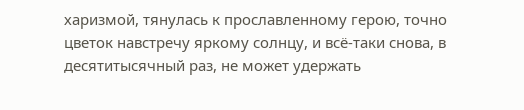харизмой, тянулась к прославленному герою, точно цветок навстречу яркому солнцу, и всё-таки снова, в десятитысячный раз, не может удержать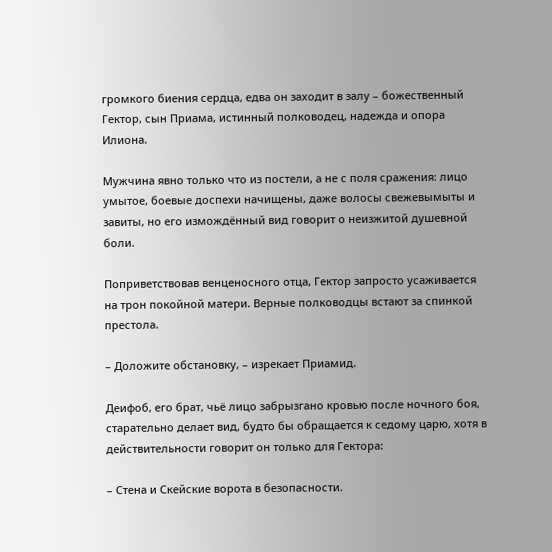громкого биения сердца, едва он заходит в залу – божественный Гектор, сын Приама, истинный полководец, надежда и опора Илиона.

Мужчина явно только что из постели, а не с поля сражения: лицо умытое, боевые доспехи начищены, даже волосы свежевымыты и завиты, но его измождённый вид говорит о неизжитой душевной боли.

Поприветствовав венценосного отца, Гектор запросто усаживается на трон покойной матери. Верные полководцы встают за спинкой престола.

– Доложите обстановку, – изрекает Приамид.

Деифоб, его брат, чьё лицо забрызгано кровью после ночного боя, старательно делает вид, будто бы обращается к седому царю, хотя в действительности говорит он только для Гектора:

– Стена и Скейские ворота в безопасности.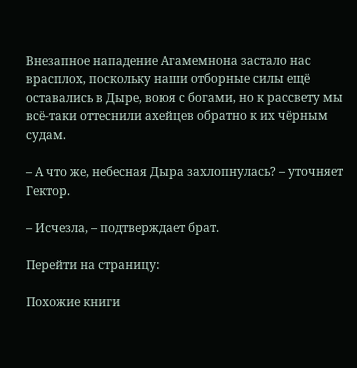Внезапное нападение Агамемнона застало нас врасплох, поскольку наши отборные силы ещё оставались в Дыре, воюя с богами, но к рассвету мы всё-таки оттеснили ахейцев обратно к их чёрным судам.

– А что же, небесная Дыра захлопнулась? – уточняет Гектор.

– Исчезла, – подтверждает брат.

Перейти на страницу:

Похожие книги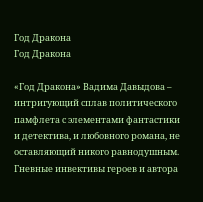Год Дракона
Год Дракона

«Год Дракона» Вадима Давыдова – интригующий сплав политического памфлета с элементами фантастики и детектива, и любовного романа, не оставляющий никого равнодушным. Гневные инвективы героев и автора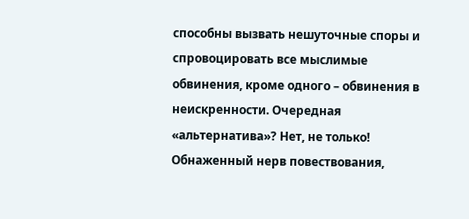способны вызвать нешуточные споры и спровоцировать все мыслимые обвинения, кроме одного – обвинения в неискренности. Очередная «альтернатива»? Нет, не только! Обнаженный нерв повествования,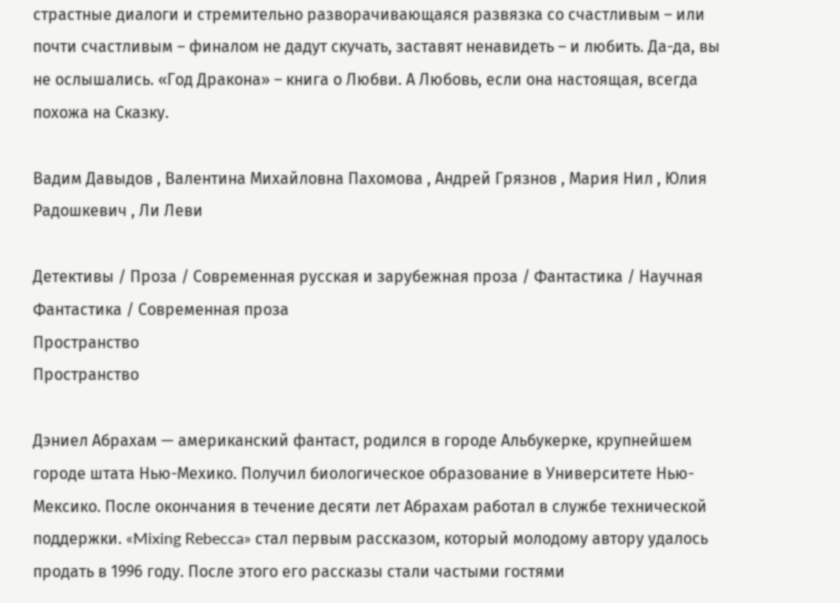страстные диалоги и стремительно разворачивающаяся развязка со счастливым – или почти счастливым – финалом не дадут скучать, заставят ненавидеть – и любить. Да-да, вы не ослышались. «Год Дракона» – книга о Любви. А Любовь, если она настоящая, всегда похожа на Сказку.

Вадим Давыдов , Валентина Михайловна Пахомова , Андрей Грязнов , Мария Нил , Юлия Радошкевич , Ли Леви

Детективы / Проза / Современная русская и зарубежная проза / Фантастика / Научная Фантастика / Современная проза
Пространство
Пространство

Дэниел Абрахам — американский фантаст, родился в городе Альбукерке, крупнейшем городе штата Нью-Мехико. Получил биологическое образование в Университете Нью-Мексико. После окончания в течение десяти лет Абрахам работал в службе технической поддержки. «Mixing Rebecca» стал первым рассказом, который молодому автору удалось продать в 1996 году. После этого его рассказы стали частыми гостями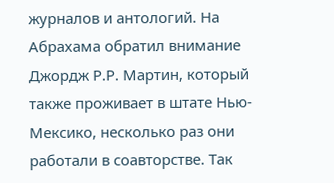журналов и антологий. На Абрахама обратил внимание Джордж Р.Р. Мартин, который также проживает в штате Нью-Мексико, несколько раз они работали в соавторстве. Так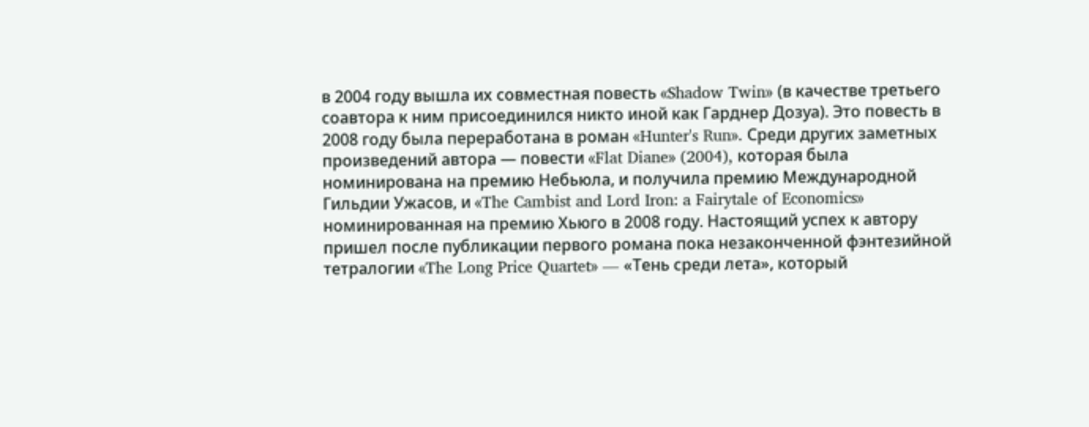в 2004 году вышла их совместная повесть «Shadow Twin» (в качестве третьего соавтора к ним присоединился никто иной как Гарднер Дозуа). Это повесть в 2008 году была переработана в роман «Hunter's Run». Среди других заметных произведений автора — повести «Flat Diane» (2004), которая была номинирована на премию Небьюла, и получила премию Международной Гильдии Ужасов, и «The Cambist and Lord Iron: a Fairytale of Economics» номинированная на премию Хьюго в 2008 году. Настоящий успех к автору пришел после публикации первого романа пока незаконченной фэнтезийной тетралогии «The Long Price Quartet» — «Тень среди лета», который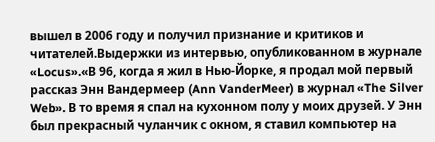вышел в 2006 году и получил признание и критиков и читателей.Выдержки из интервью, опубликованном в журнале «Locus».«В 96, когда я жил в Нью-Йорке, я продал мой первый рассказ Энн Вандермеер (Ann VanderMeer) в журнал «The Silver Web». В то время я спал на кухонном полу у моих друзей. У Энн был прекрасный чуланчик с окном, я ставил компьютер на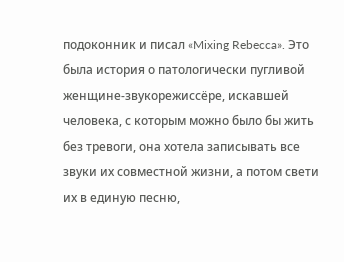подоконник и писал «Mixing Rebecca». Это была история о патологически пугливой женщине-звукорежиссёре, искавшей человека, с которым можно было бы жить без тревоги, она хотела записывать все звуки их совместной жизни, а потом свети их в единую песню,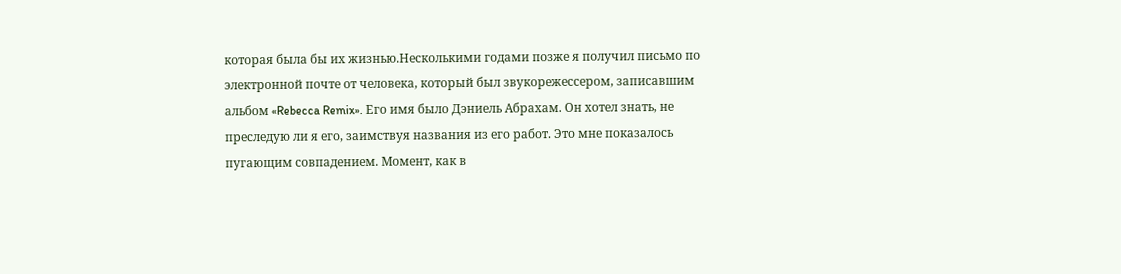которая была бы их жизнью.Несколькими годами позже я получил письмо по электронной почте от человека, который был звукорежессером, записавшим альбом «Rebecca Remix». Его имя было Дэниель Абрахам. Он хотел знать, не преследую ли я его, заимствуя названия из его работ. Это мне показалось пугающим совпадением. Момент, как в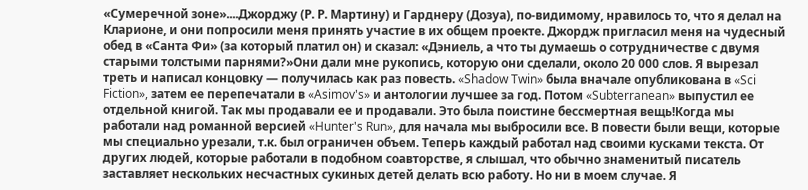«Сумеречной зоне»....Джорджу (Р. Р. Мартину) и Гарднеру (Дозуа), по-видимому, нравилось то, что я делал на Кларионе, и они попросили меня принять участие в их общем проекте. Джордж пригласил меня на чудесный обед в «Санта Фи» (за который платил он) и сказал: «Дэниель, а что ты думаешь о сотрудничестве с двумя старыми толстыми парнями?»Они дали мне рукопись, которую они сделали, около 20 000 слов. Я вырезал треть и написал концовку — получилась как раз повесть. «Shadow Twin» была вначале опубликована в «Sci Fiction», затем ее перепечатали в «Asimov's» и антологии лучшее за год. Потом «Subterranean» выпустил ее отдельной книгой. Так мы продавали ее и продавали. Это была поистине бессмертная вещь!Когда мы работали над романной версией «Hunter's Run», для начала мы выбросили все. В повести были вещи, которые мы специально урезали, т.к. был ограничен объем. Теперь каждый работал над своими кусками текста. От других людей, которые работали в подобном соавторстве, я слышал, что обычно знаменитый писатель заставляет нескольких несчастных сукиных детей делать всю работу. Но ни в моем случае. Я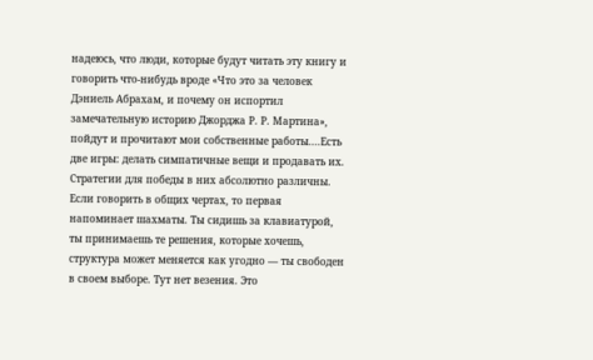надеюсь, что люди, которые будут читать эту книгу и говорить что-нибудь вроде «Что это за человек Дэниель Абрахам, и почему он испортил замечательную историю Джорджа Р. Р. Мартина», пойдут и прочитают мои собственные работы....Есть две игры: делать симпатичные вещи и продавать их. Стратегии для победы в них абсолютно различны. Если говорить в общих чертах, то первая напоминает шахматы. Ты сидишь за клавиатурой, ты принимаешь те решения, которые хочешь, структура может меняется как угодно — ты свободен в своем выборе. Тут нет везения. Это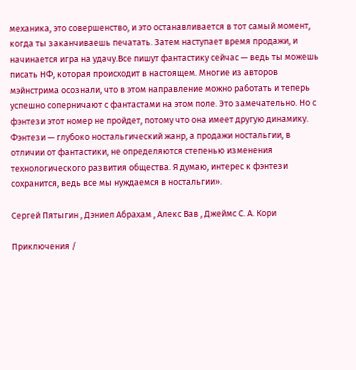механика, это совершенство, и это останавливается в тот самый момент, когда ты заканчиваешь печатать. Затем наступает время продажи, и начинается игра на удачу.Все пишут фантастику сейчас — ведь ты можешь писать НФ, которая происходит в настоящем. Многие из авторов мэйнстрима осознали, что в этом направление можно работать и теперь успешно соперничают с фантастами на этом поле. Это замечательно. Но с фэнтези этот номер не пройдет, потому что она имеет другую динамику. Фэнтези — глубоко ностальгический жанр, а продажи ностальгии, в отличии от фантастики, не определяются степенью изменения технологического развития общества. Я думаю, интерес к фэнтези сохранится, ведь все мы нуждаемся в ностальгии».

Сергей Пятыгин , Дэниел Абрахам , Алекс Вав , Джеймс С. А. Кори

Приключения /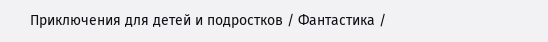Приключения для детей и подростков / Фантастика /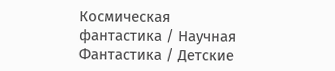Космическая фантастика / Научная Фантастика / Детские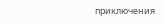приключения